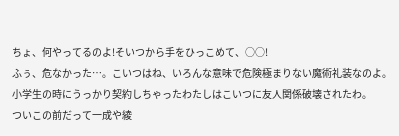ちょ、何やってるのよ!そいつから手をひっこめて、○○!
ふぅ、危なかった…。こいつはね、いろんな意味で危険極まりない魔術礼装なのよ。
小学生の時にうっかり契約しちゃったわたしはこいつに友人関係破壊されたわ。
ついこの前だって一成や綾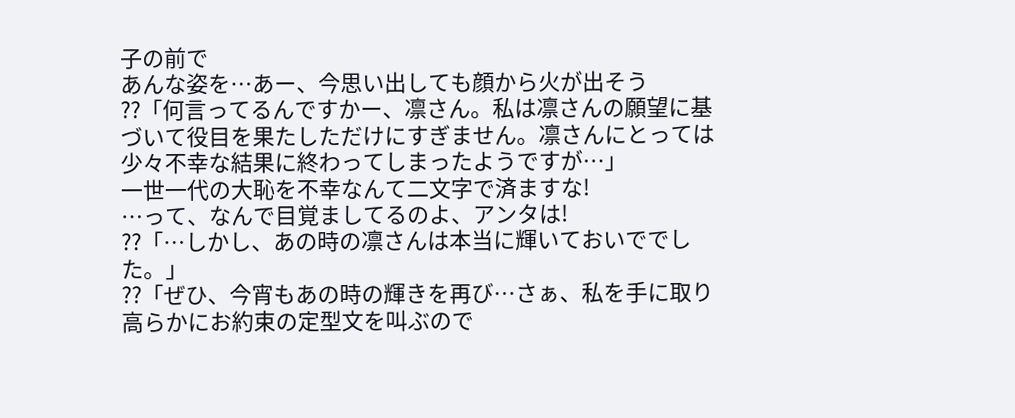子の前で
あんな姿を…あー、今思い出しても顔から火が出そう
??「何言ってるんですかー、凛さん。私は凛さんの願望に基づいて役目を果たしただけにすぎません。凛さんにとっては少々不幸な結果に終わってしまったようですが…」
一世一代の大恥を不幸なんて二文字で済ますな!
…って、なんで目覚ましてるのよ、アンタは!
??「…しかし、あの時の凛さんは本当に輝いておいででした。」
??「ぜひ、今宵もあの時の輝きを再び…さぁ、私を手に取り高らかにお約束の定型文を叫ぶので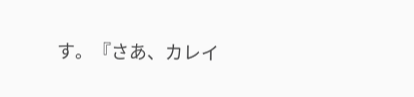す。『さあ、カレイ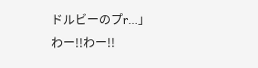ドルビーのプr…」
わー!!わー!!